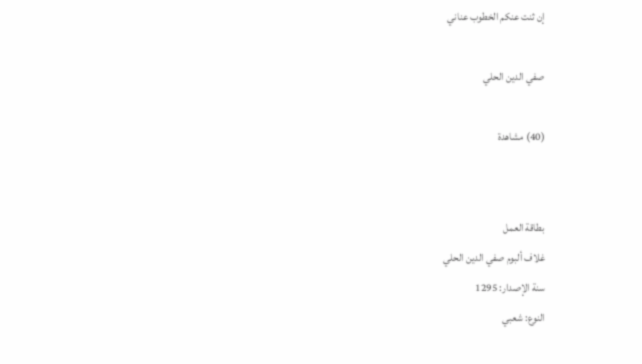إن ثنت عنكم الخطوب عناني

صفي الدين الحلي

(40) مشاهدة


بطاقة العمل
غلاف ألبوم صفي الدين الحلي
سنة الإصدار: 1295
النوع: شعبي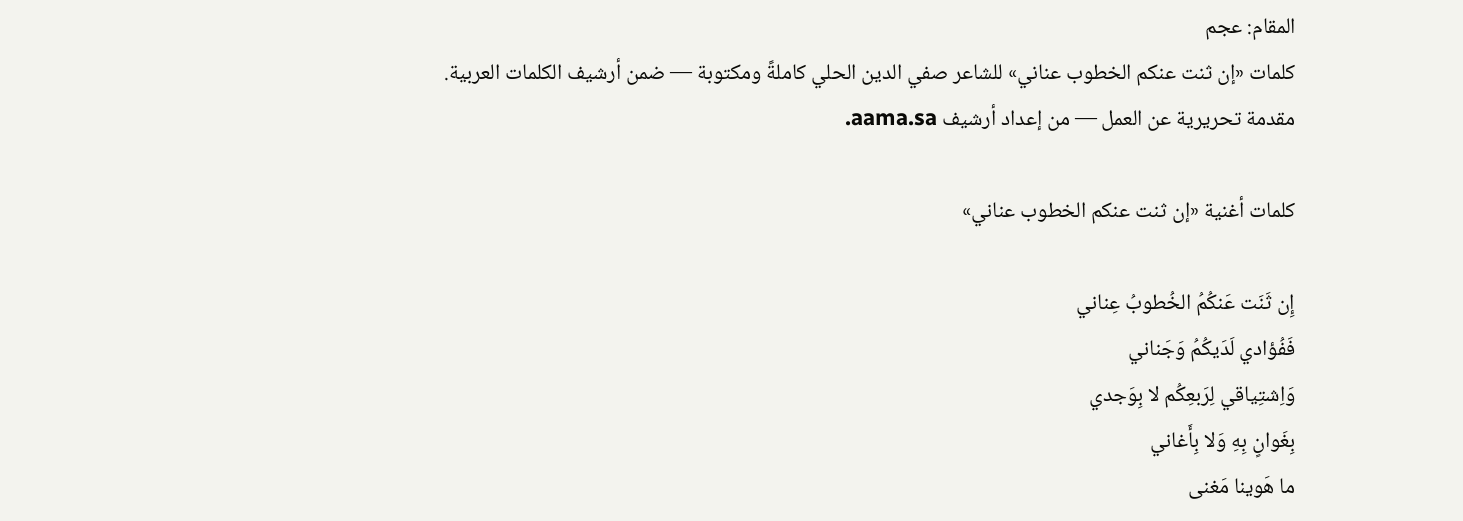المقام: عجم
كلمات «إن ثنت عنكم الخطوب عناني» للشاعر صفي الدين الحلي كاملةً ومكتوبة — ضمن أرشيف الكلمات العربية.
مقدمة تحريرية عن العمل — من إعداد أرشيف aama.sa.

كلمات أغنية «إن ثنت عنكم الخطوب عناني»

إِن ثَنَت عَنكُمُ الخُطوبُ عِناني
فَفُؤادي لَدَيكُمُ وَجَناني
وَاِشتِياقي لِرَبعِكُم لا بِوَجدي
بِغَوانٍ بِهِ وَلا بِأَغاني
ما هَوينا مَغنى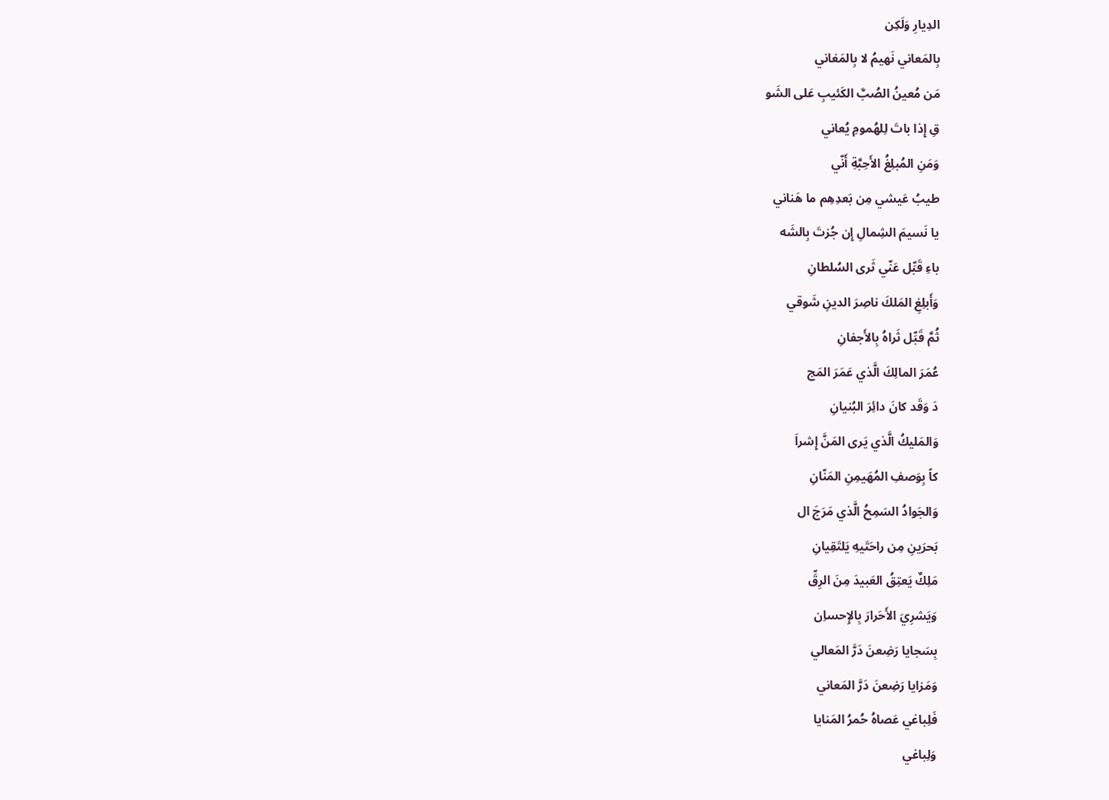الدِيارِ وَلَكِن
بِالمَعاني نَهيمُ لا بِالمَغاني
مَن مُعينُ الصُبَّ الكَئيبِ عَلى الشَو
قِ إِذا باتَ لِلهُمومِ يُعاني
وَمَنِ المُبلِغُ الأَحِبَّةِ أَنّي
طيبُ عَيشي مِن بَعدِهِم ما هَناني
يا نَسيمَ الشِمالِ إِن جُزتَ بِالشَه
باءِ قَبِّل عَنّي ثَرى السُلطانِ
وَأَبلِغِ المَلكَ ناصِرَ الدينِ شَوقي
ثُمَّ قَبِّل ثَراهُ بِالأَجفانِ
عُمَرَ المالِكَ الَّذي عَمَرَ المَج
دَ وَقَد كانَ دائِرَ البُنيانِ
وَالمَليكُ الَّذي يَرى المَنَّ إِشراَ
كاً بِوَصفِ المُهَيمِنِ المَنّانِ
وَالجَوادُ السَمِحُ الَّذي مَرَجَ ال
بَحرَينِ مِن راحَتَيهِ يَلتَقِيانِ
مَلِكٌ يَعتِقُ العَبيدَ مِنَ الرِقِّ
وَيَشرِيَ الأَحَرارَ بِالإِحساِن
بِسَجايا رَضِعنَ دَرَّ المَعالي
وَمَزايا رَضِعنَ دَرَّ المَعاني
فَلِباغي عَصاهُ حُمرُ المَنايا
وَلِباغي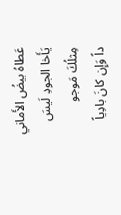عَطاهُ بيضُ الأَماني
يَأَخا الجودِ لَيسَ مِثلُكَ مَوجو
داً وَإِن كانَ بادِياً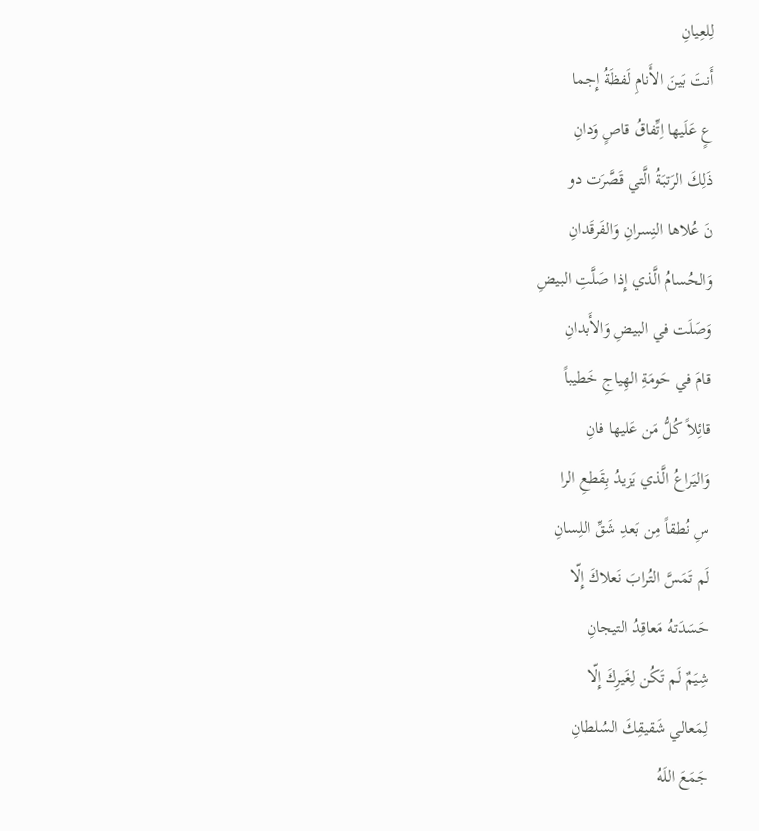لِلعِيانِ
أَنتَ بَينَ الأَنامِ لَفظَةُ إِجما
عٍ عَلَيها اِتِّفاقُ قاصٍ وَدانِ
ذَلِكَ الرَتبَةُ الَّتي قَصَّرَت دو
نَ عُلاها النِسرانِ وَالفَرقَدانِ
وَالحُسامُ الَّذي إِذا صَلَّتِ البيضِ
وَصَلَت في البيضِ وَالأَبدانِ
قامَ في حَومَةِ الهِياجِ خَطيباً
قائِلاً كُلُّ مَن عَليها فانِ
وَاليَراعُ الَّذي يَزيدُ بِقَطعِ الرا
سِ نُطقاً مِن بَعدِ شَقِّ اللِسانِ
لَم تَمَسَّ التُرابَ نَعلاكَ إِلّا
حَسَدَتهُ مَعاقِدُ التيجانِ
شِيَمٌ لَم تَكُن لِغَيرِكَ إِلّا
لِمَعالي شَقيقِكَ السُلطانِ
جَمَعَ اللَهُ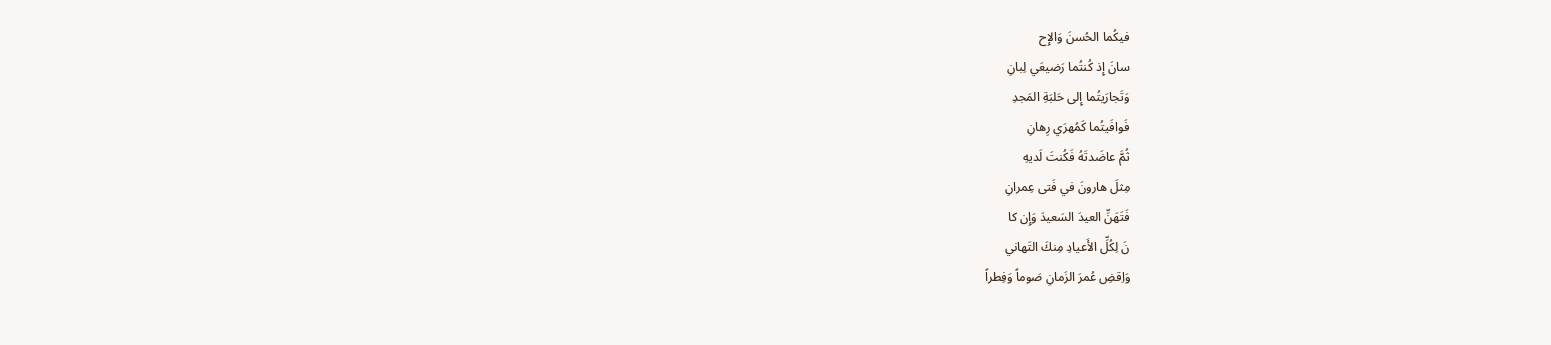فيكُما الحُسنَ وَالإِح
سانَ إِذ كُنتُما رَضيعَي لِبانِ
وَتَجارَيتُما إِلى حَلبَةِ المَجدِ
فَوافَيتُما كَمُهرَي رِهانِ
ثُمَّ عاضَدتَهُ فَكُنتَ لَديهِ
مِثلَ هارونَ في فَتى عِمرانِ
فَتَهَنِّ العيدَ السَعيدَ وَإِن كا
نَ لِكُلِّ الأَعيادِ مِنكَ التَهاني
وَاِقضِ عُمرَ الزَمانِ صَوماً وَفِطراً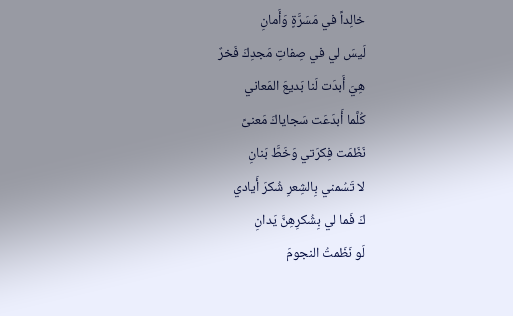خالِداً في مَسَرَّةٍ وَأَمانِ
لَيسَ لي في صِفاتِ مَجدِكَ فَخرٌ
هِيَ أَبدَت لَنا بَديعَ المَعاني
كُلَّما أَبدَعَت سَجاياكَ مَعنىً
نَظَمَت فِكرَتي وَخَطَّ بَنانِ
لا تَسُمني بِالشِعرِ شُكرَ أَيادي
كَ فَما لي بِشُكرِهِنَّ يَدانِ
لَو نَظَمتُ النجومَ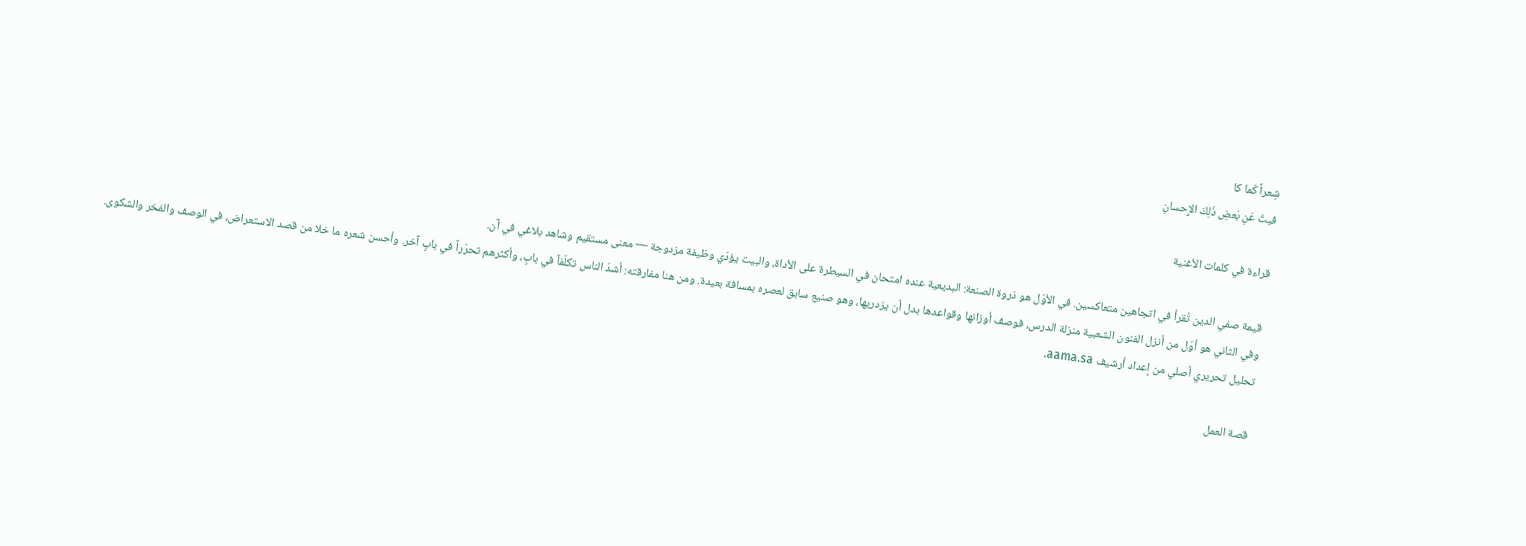شِعراً كَما كا
فيتُ عَنِ بَعضِ ذَلِكَ الإِحسانِ

قراءة في كلمات الأغنية

قيمة صفي الدين تُقرأ في اتجاهين متعاكسين. في الأوّل هو ذروة الصنعة: البديعية عنده امتحان في السيطرة على الأداة، والبيت يؤدّي وظيفة مزدوجة — معنى مستقيم وشاهد بلاغي في آن.
وفي الثاني هو أوّل من أنزل الفنون الشعبية منزلة الدرس، فوصف أوزانها وقواعدها بدل أن يزدريها، وهو صنيع سابق لعصره بمسافة بعيدة. ومن هنا مفارقته: أشدّ الناس تكلّفاً في بابٍ، وأكثرهم تحرّراً في بابٍ آخر. وأحسن شعره ما خلا من قصد الاستعراض، في الوصف والفخر والشكوى.
تحليل تحريري أصلي من إعداد أرشيف aama.sa.

قصة العمل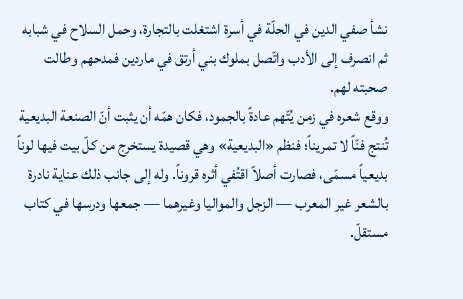نشأ صفي الدين في الحلّة في أسرة اشتغلت بالتجارة، وحمل السلاح في شبابه ثم انصرف إلى الأدب واتّصل بملوك بني أرتق في ماردين فمدحهم وطالت صحبته لهم.
ووقع شعره في زمن يُتّهم عادةً بالجمود، فكان همّه أن يثبت أنّ الصنعة البديعية تُنتج فنّاً لا تمريناً؛ فنظم «البديعية» وهي قصيدة يستخرج من كلّ بيت فيها لوناً بديعياً مسمّى، فصارت أصلاً اقتُفي أثره قروناً. وله إلى جانب ذلك عناية نادرة بالشعر غير المعرب — الزجل والمواليا وغيرهما — جمعها ودرسها في كتاب مستقلّ.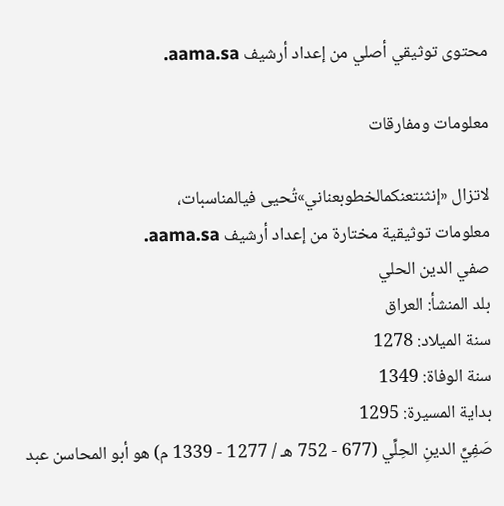محتوى توثيقي أصلي من إعداد أرشيف aama.sa.

معلومات ومفارقات

لاتزال «إنثنتعنكمالخطوبعناني»تُحيى فيالمناسبات،
معلومات توثيقية مختارة من إعداد أرشيف aama.sa.
صفي الدين الحلي
بلد المنشأ: العراق
سنة الميلاد: 1278
سنة الوفاة: 1349
بداية المسيرة: 1295
صَفِيِّ الدينِ الحِلِّي (677 - 752 هـ / 1277 - 1339 م) هو أبو المحاسن عبد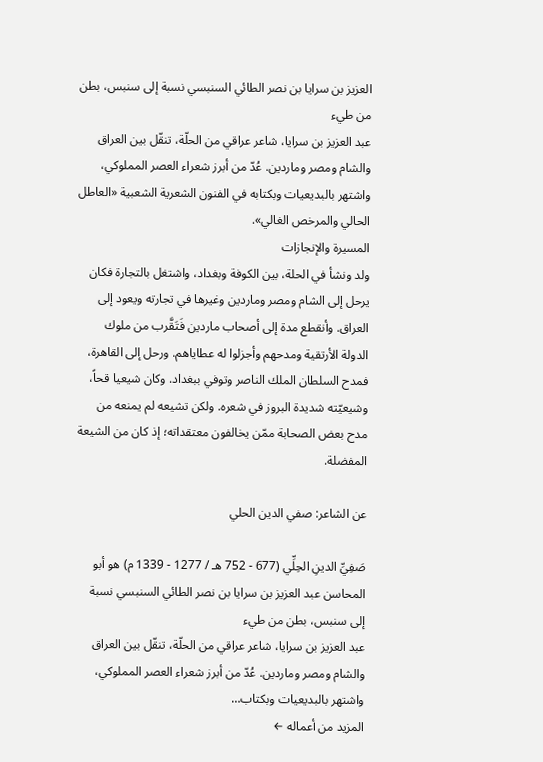العزيز بن سرايا بن نصر الطائي السنبسي نسبة إلى سنبس، بطن من طيء
عبد العزيز بن سرايا، شاعر عراقي من الحلّة، تنقّل بين العراق والشام ومصر وماردين. عُدّ من أبرز شعراء العصر المملوكي، واشتهر بالبديعيات وبكتابه في الفنون الشعرية الشعبية «العاطل الحالي والمرخص الغالي».
المسيرة والإنجازات
ولد ونشأ في الحلة، بين الكوفة وبغداد، واشتغل بالتجارة فكان يرحل إلى الشام ومصر وماردين وغيرها في تجارته ويعود إلى العراق. وأنقطع مدة إلى أصحاب ماردين فَتَقَّرب من ملوك الدولة الأرتقية ومدحهم وأجزلوا له عطاياهم. ورحل إلى القاهرة، فمدح السلطان الملك الناصر وتوفي ببغداد. وكان شيعيا قحاً، وشيعيّته شديدة البروز في شعره. ولكن تشيعه لم يمنعه من مدح بعض الصحابة ممّن يخالفون معتقداته؛ إذ كان من الشيعة المفضلة.

عن الشاعر: صفي الدين الحلي

صَفِيِّ الدينِ الحِلِّي (677 - 752 هـ / 1277 - 1339 م) هو أبو المحاسن عبد العزيز بن سرايا بن نصر الطائي السنبسي نسبة إلى سنبس، بطن من طيء
عبد العزيز بن سرايا، شاعر عراقي من الحلّة، تنقّل بين العراق والشام ومصر وماردين. عُدّ من أبرز شعراء العصر المملوكي، واشتهر بالبديعيات وبكتاب…
المزيد من أعماله ←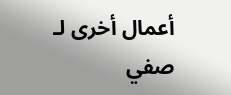أعمال أخرى لـ صفي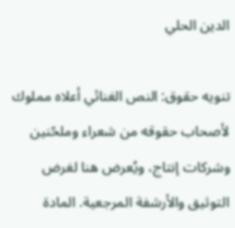الدين الحلي

تنويه حقوق: النص الغنائي أعلاه مملوك لأصحاب حقوقه من شعراء وملحّنين وشركات إنتاج، ويُعرض هنا لغرض التوثيق والأرشفة المرجعية. المادة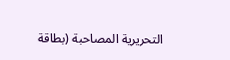التحريرية المصاحبة (بطاقة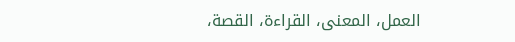العمل، المعنى، القراءة، القصة،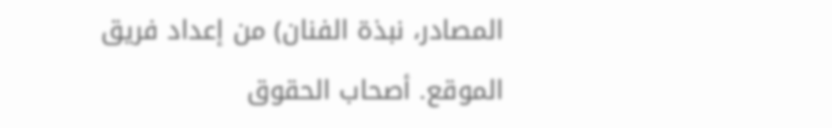المصادر، نبذة الفنان) من إعداد فريق الموقع. أصحاب الحقوق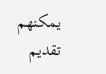يمكنهم تقديم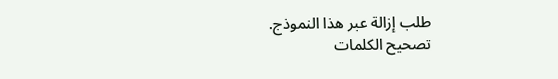طلب إزالة عبر هذا النموذج.
تصحيح الكلمات